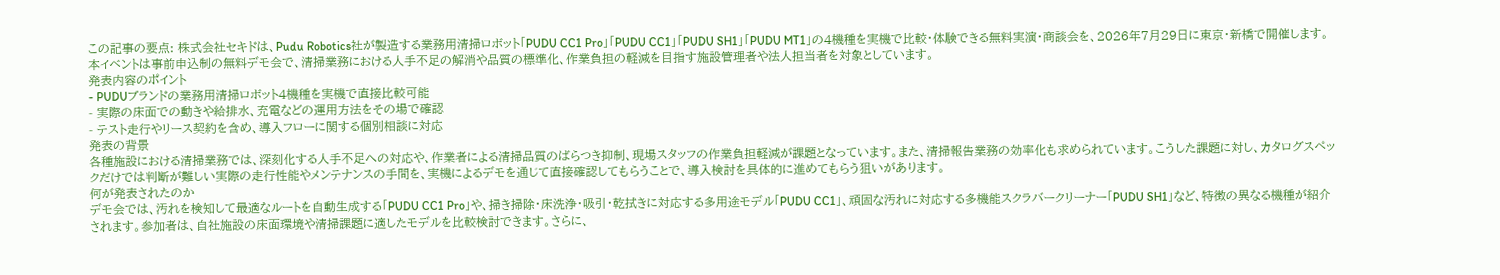この記事の要点: 株式会社セキドは、Pudu Robotics社が製造する業務用清掃ロボット「PUDU CC1 Pro」「PUDU CC1」「PUDU SH1」「PUDU MT1」の4機種を実機で比較・体験できる無料実演・商談会を、2026年7月29日に東京・新橋で開催します。本イベントは事前申込制の無料デモ会で、清掃業務における人手不足の解消や品質の標準化、作業負担の軽減を目指す施設管理者や法人担当者を対象としています。
発表内容のポイント
- PUDUブランドの業務用清掃ロボット4機種を実機で直接比較可能
- 実際の床面での動きや給排水、充電などの運用方法をその場で確認
- テスト走行やリース契約を含め、導入フローに関する個別相談に対応
発表の背景
各種施設における清掃業務では、深刻化する人手不足への対応や、作業者による清掃品質のばらつき抑制、現場スタッフの作業負担軽減が課題となっています。また、清掃報告業務の効率化も求められています。こうした課題に対し、カタログスペックだけでは判断が難しい実際の走行性能やメンテナンスの手間を、実機によるデモを通じて直接確認してもらうことで、導入検討を具体的に進めてもらう狙いがあります。
何が発表されたのか
デモ会では、汚れを検知して最適なルートを自動生成する「PUDU CC1 Pro」や、掃き掃除・床洗浄・吸引・乾拭きに対応する多用途モデル「PUDU CC1」、頑固な汚れに対応する多機能スクラバークリーナー「PUDU SH1」など、特徴の異なる機種が紹介されます。参加者は、自社施設の床面環境や清掃課題に適したモデルを比較検討できます。さらに、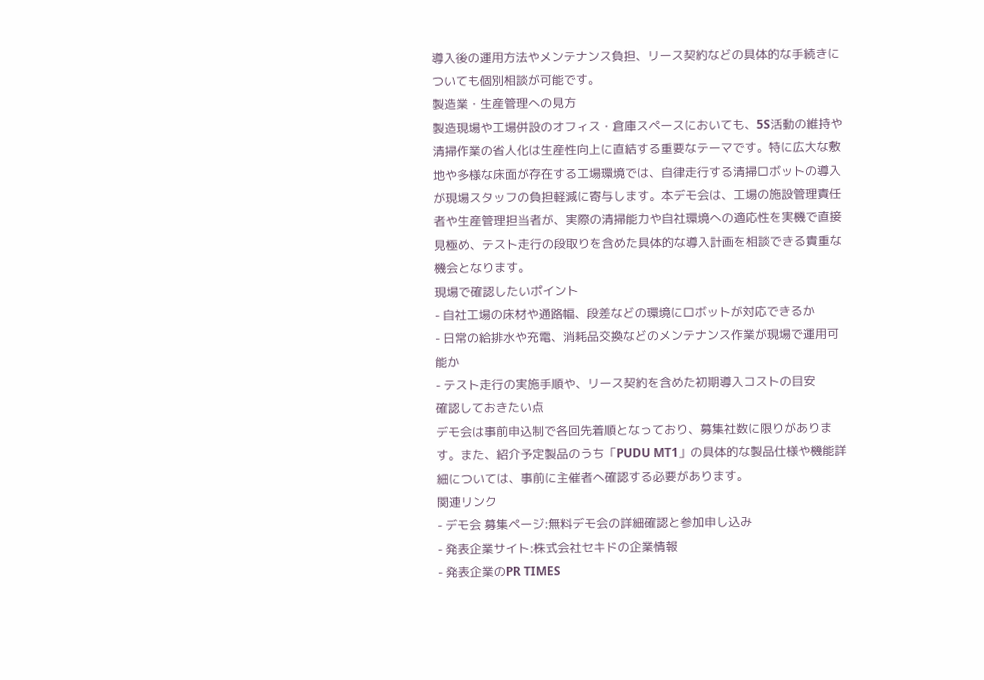導入後の運用方法やメンテナンス負担、リース契約などの具体的な手続きについても個別相談が可能です。
製造業・生産管理への見方
製造現場や工場併設のオフィス・倉庫スペースにおいても、5S活動の維持や清掃作業の省人化は生産性向上に直結する重要なテーマです。特に広大な敷地や多様な床面が存在する工場環境では、自律走行する清掃ロボットの導入が現場スタッフの負担軽減に寄与します。本デモ会は、工場の施設管理責任者や生産管理担当者が、実際の清掃能力や自社環境への適応性を実機で直接見極め、テスト走行の段取りを含めた具体的な導入計画を相談できる貴重な機会となります。
現場で確認したいポイント
- 自社工場の床材や通路幅、段差などの環境にロボットが対応できるか
- 日常の給排水や充電、消耗品交換などのメンテナンス作業が現場で運用可能か
- テスト走行の実施手順や、リース契約を含めた初期導入コストの目安
確認しておきたい点
デモ会は事前申込制で各回先着順となっており、募集社数に限りがあります。また、紹介予定製品のうち「PUDU MT1」の具体的な製品仕様や機能詳細については、事前に主催者へ確認する必要があります。
関連リンク
- デモ会 募集ページ:無料デモ会の詳細確認と参加申し込み
- 発表企業サイト:株式会社セキドの企業情報
- 発表企業のPR TIMES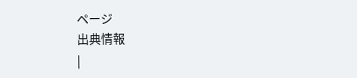ページ
出典情報
|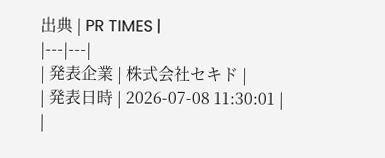出典 | PR TIMES |
|---|---|
| 発表企業 | 株式会社セキド |
| 発表日時 | 2026-07-08 11:30:01 |
|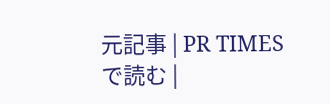元記事 | PR TIMESで読む |